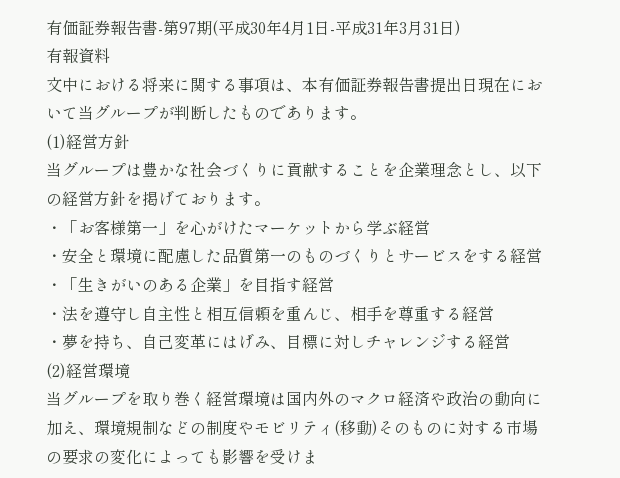有価証券報告書-第97期(平成30年4月1日-平成31年3月31日)
有報資料
文中における将来に関する事項は、本有価証券報告書提出日現在において当グループが判断したものであります。
(1)経営方針
当グループは豊かな社会づくりに貢献することを企業理念とし、以下の経営方針を掲げております。
・「お客様第一」を心がけたマーケットから学ぶ経営
・安全と環境に配慮した品質第一のものづくりとサービスをする経営
・「生きがいのある企業」を目指す経営
・法を遵守し自主性と相互信頼を重んじ、相手を尊重する経営
・夢を持ち、自己変革にはげみ、目標に対しチャレンジする経営
(2)経営環境
当グループを取り巻く経営環境は国内外のマクロ経済や政治の動向に加え、環境規制などの制度やモビリティ(移動)そのものに対する市場の要求の変化によっても影響を受けま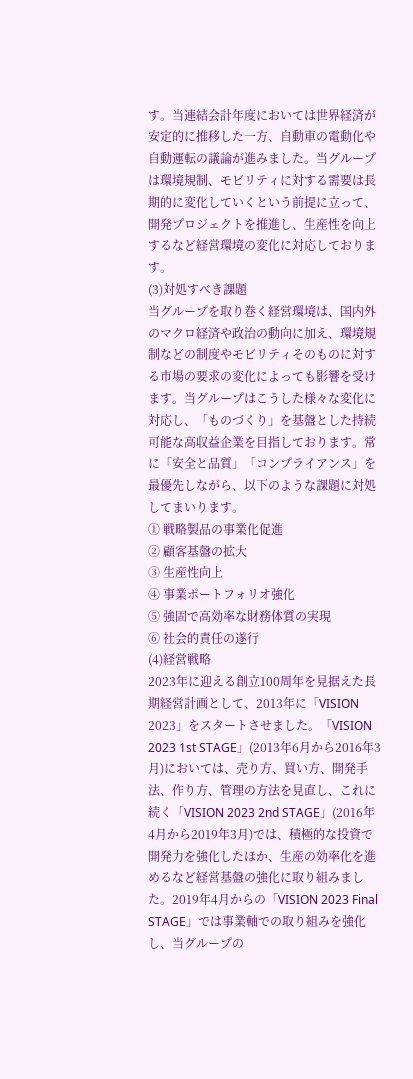す。当連結会計年度においては世界経済が安定的に推移した一方、自動車の電動化や自動運転の議論が進みました。当グループは環境規制、モビリティに対する需要は長期的に変化していくという前提に立って、開発プロジェクトを推進し、生産性を向上するなど経営環境の変化に対応しております。
(3)対処すべき課題
当グループを取り巻く経営環境は、国内外のマクロ経済や政治の動向に加え、環境規制などの制度やモビリティそのものに対する市場の要求の変化によっても影響を受けます。当グループはこうした様々な変化に対応し、「ものづくり」を基盤とした持続可能な高収益企業を目指しております。常に「安全と品質」「コンプライアンス」を最優先しながら、以下のような課題に対処してまいります。
① 戦略製品の事業化促進
② 顧客基盤の拡大
③ 生産性向上
④ 事業ポートフォリオ強化
⑤ 強固で高効率な財務体質の実現
⑥ 社会的責任の遂行
(4)経営戦略
2023年に迎える創立100周年を見据えた長期経営計画として、2013年に「VISION 2023」をスタートさせました。「VISION 2023 1st STAGE」(2013年6月から2016年3月)においては、売り方、買い方、開発手法、作り方、管理の方法を見直し、これに続く「VISION 2023 2nd STAGE」(2016年4月から2019年3月)では、積極的な投資で開発力を強化したほか、生産の効率化を進めるなど経営基盤の強化に取り組みました。2019年4月からの「VISION 2023 Final STAGE」では事業軸での取り組みを強化し、当グループの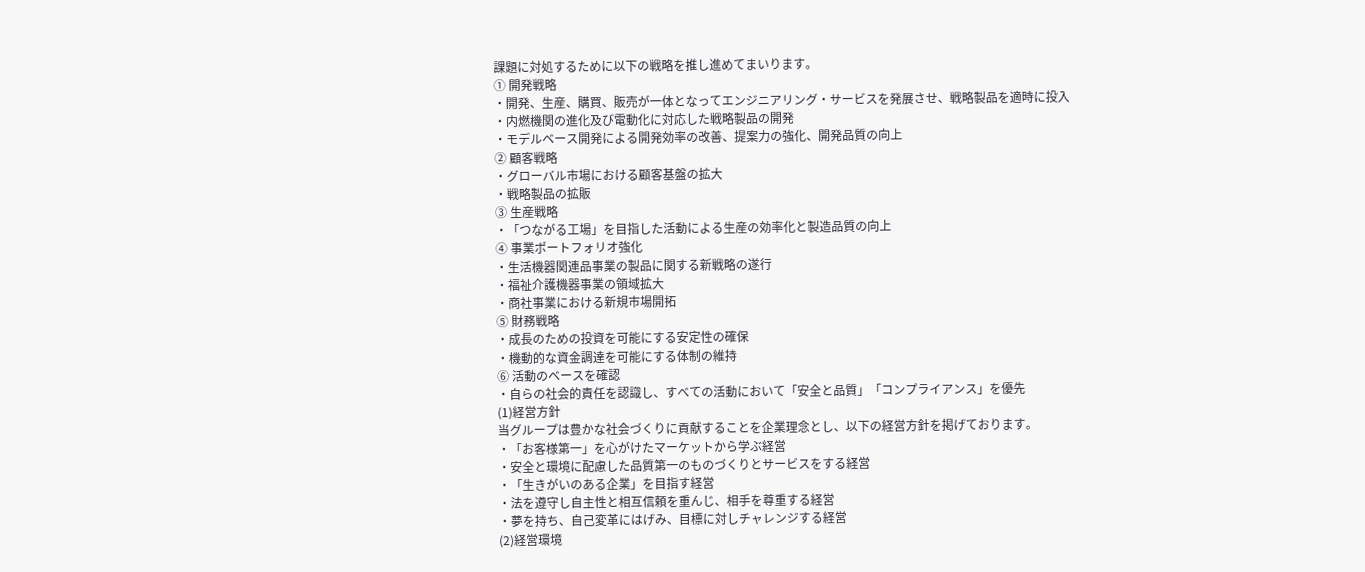課題に対処するために以下の戦略を推し進めてまいります。
① 開発戦略
・開発、生産、購買、販売が一体となってエンジニアリング・サービスを発展させ、戦略製品を適時に投入
・内燃機関の進化及び電動化に対応した戦略製品の開発
・モデルベース開発による開発効率の改善、提案力の強化、開発品質の向上
② 顧客戦略
・グローバル市場における顧客基盤の拡大
・戦略製品の拡販
③ 生産戦略
・「つながる工場」を目指した活動による生産の効率化と製造品質の向上
④ 事業ポートフォリオ強化
・生活機器関連品事業の製品に関する新戦略の遂行
・福祉介護機器事業の領域拡大
・商社事業における新規市場開拓
⑤ 財務戦略
・成長のための投資を可能にする安定性の確保
・機動的な資金調達を可能にする体制の維持
⑥ 活動のベースを確認
・自らの社会的責任を認識し、すべての活動において「安全と品質」「コンプライアンス」を優先
(1)経営方針
当グループは豊かな社会づくりに貢献することを企業理念とし、以下の経営方針を掲げております。
・「お客様第一」を心がけたマーケットから学ぶ経営
・安全と環境に配慮した品質第一のものづくりとサービスをする経営
・「生きがいのある企業」を目指す経営
・法を遵守し自主性と相互信頼を重んじ、相手を尊重する経営
・夢を持ち、自己変革にはげみ、目標に対しチャレンジする経営
(2)経営環境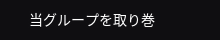当グループを取り巻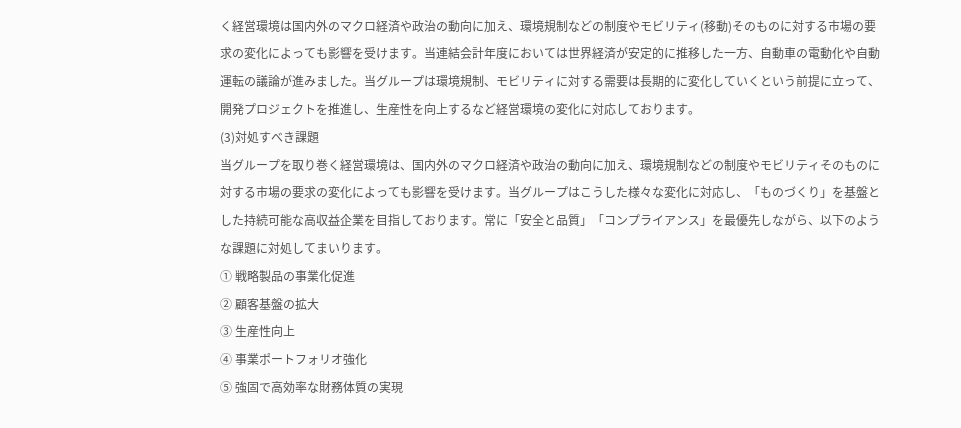く経営環境は国内外のマクロ経済や政治の動向に加え、環境規制などの制度やモビリティ(移動)そのものに対する市場の要求の変化によっても影響を受けます。当連結会計年度においては世界経済が安定的に推移した一方、自動車の電動化や自動運転の議論が進みました。当グループは環境規制、モビリティに対する需要は長期的に変化していくという前提に立って、開発プロジェクトを推進し、生産性を向上するなど経営環境の変化に対応しております。
(3)対処すべき課題
当グループを取り巻く経営環境は、国内外のマクロ経済や政治の動向に加え、環境規制などの制度やモビリティそのものに対する市場の要求の変化によっても影響を受けます。当グループはこうした様々な変化に対応し、「ものづくり」を基盤とした持続可能な高収益企業を目指しております。常に「安全と品質」「コンプライアンス」を最優先しながら、以下のような課題に対処してまいります。
① 戦略製品の事業化促進
② 顧客基盤の拡大
③ 生産性向上
④ 事業ポートフォリオ強化
⑤ 強固で高効率な財務体質の実現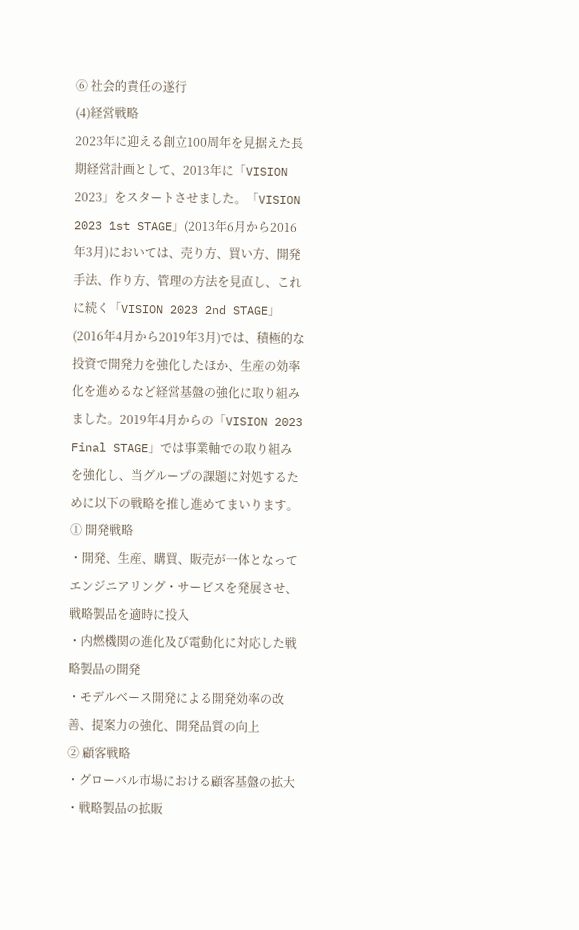⑥ 社会的責任の遂行
(4)経営戦略
2023年に迎える創立100周年を見据えた長期経営計画として、2013年に「VISION 2023」をスタートさせました。「VISION 2023 1st STAGE」(2013年6月から2016年3月)においては、売り方、買い方、開発手法、作り方、管理の方法を見直し、これに続く「VISION 2023 2nd STAGE」(2016年4月から2019年3月)では、積極的な投資で開発力を強化したほか、生産の効率化を進めるなど経営基盤の強化に取り組みました。2019年4月からの「VISION 2023 Final STAGE」では事業軸での取り組みを強化し、当グループの課題に対処するために以下の戦略を推し進めてまいります。
① 開発戦略
・開発、生産、購買、販売が一体となってエンジニアリング・サービスを発展させ、戦略製品を適時に投入
・内燃機関の進化及び電動化に対応した戦略製品の開発
・モデルベース開発による開発効率の改善、提案力の強化、開発品質の向上
② 顧客戦略
・グローバル市場における顧客基盤の拡大
・戦略製品の拡販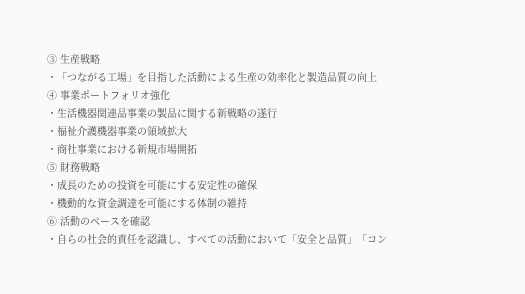③ 生産戦略
・「つながる工場」を目指した活動による生産の効率化と製造品質の向上
④ 事業ポートフォリオ強化
・生活機器関連品事業の製品に関する新戦略の遂行
・福祉介護機器事業の領域拡大
・商社事業における新規市場開拓
⑤ 財務戦略
・成長のための投資を可能にする安定性の確保
・機動的な資金調達を可能にする体制の維持
⑥ 活動のベースを確認
・自らの社会的責任を認識し、すべての活動において「安全と品質」「コン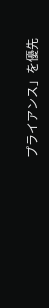プライアンス」を優先